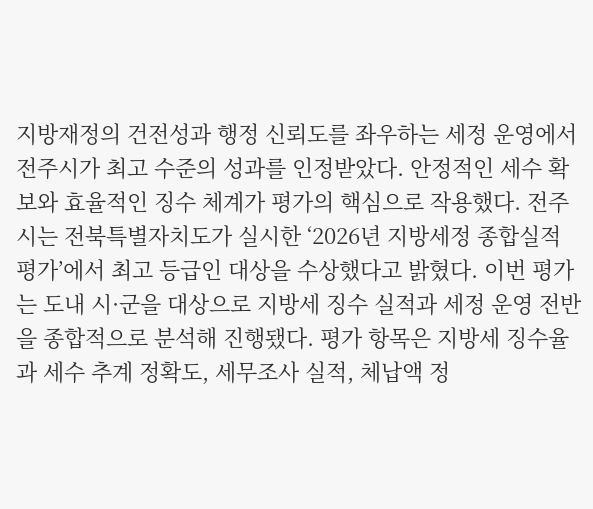지방재정의 건전성과 행정 신뢰도를 좌우하는 세정 운영에서 전주시가 최고 수준의 성과를 인정받았다. 안정적인 세수 확보와 효율적인 징수 체계가 평가의 핵심으로 작용했다. 전주시는 전북특별자치도가 실시한 ‘2026년 지방세정 종합실적 평가’에서 최고 등급인 대상을 수상했다고 밝혔다. 이번 평가는 도내 시·군을 대상으로 지방세 징수 실적과 세정 운영 전반을 종합적으로 분석해 진행됐다. 평가 항목은 지방세 징수율과 세수 추계 정확도, 세무조사 실적, 체납액 정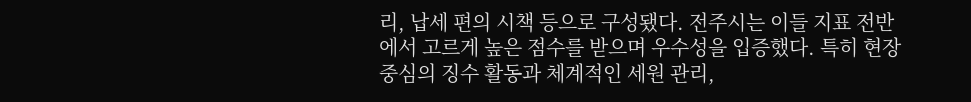리, 납세 편의 시책 등으로 구성됐다. 전주시는 이들 지표 전반에서 고르게 높은 점수를 받으며 우수성을 입증했다. 특히 현장 중심의 징수 활동과 체계적인 세원 관리,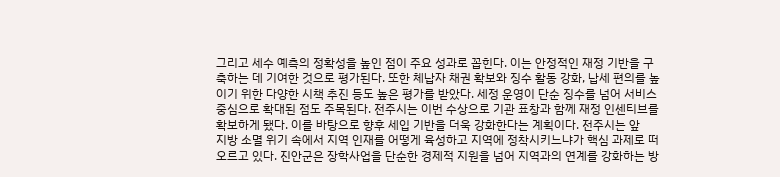그리고 세수 예측의 정확성을 높인 점이 주요 성과로 꼽힌다. 이는 안정적인 재정 기반을 구축하는 데 기여한 것으로 평가된다. 또한 체납자 채권 확보와 징수 활동 강화, 납세 편의를 높이기 위한 다양한 시책 추진 등도 높은 평가를 받았다. 세정 운영이 단순 징수를 넘어 서비스 중심으로 확대된 점도 주목된다. 전주시는 이번 수상으로 기관 표창과 함께 재정 인센티브를 확보하게 됐다. 이를 바탕으로 향후 세입 기반을 더욱 강화한다는 계획이다. 전주시는 앞
지방 소멸 위기 속에서 지역 인재를 어떻게 육성하고 지역에 정착시키느냐가 핵심 과제로 떠오르고 있다. 진안군은 장학사업을 단순한 경제적 지원을 넘어 지역과의 연계를 강화하는 방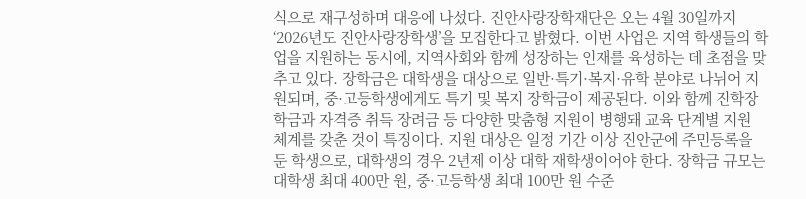식으로 재구성하며 대응에 나섰다. 진안사랑장학재단은 오는 4월 30일까지 ‘2026년도 진안사랑장학생’을 모집한다고 밝혔다. 이번 사업은 지역 학생들의 학업을 지원하는 동시에, 지역사회와 함께 성장하는 인재를 육성하는 데 초점을 맞추고 있다. 장학금은 대학생을 대상으로 일반·특기·복지·유학 분야로 나뉘어 지원되며, 중·고등학생에게도 특기 및 복지 장학금이 제공된다. 이와 함께 진학장학금과 자격증 취득 장려금 등 다양한 맞춤형 지원이 병행돼 교육 단계별 지원 체계를 갖춘 것이 특징이다. 지원 대상은 일정 기간 이상 진안군에 주민등록을 둔 학생으로, 대학생의 경우 2년제 이상 대학 재학생이어야 한다. 장학금 규모는 대학생 최대 400만 원, 중·고등학생 최대 100만 원 수준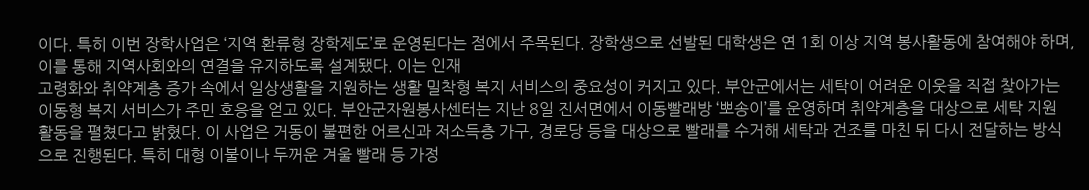이다. 특히 이번 장학사업은 ‘지역 환류형 장학제도’로 운영된다는 점에서 주목된다. 장학생으로 선발된 대학생은 연 1회 이상 지역 봉사활동에 참여해야 하며, 이를 통해 지역사회와의 연결을 유지하도록 설계됐다. 이는 인재
고령화와 취약계층 증가 속에서 일상생활을 지원하는 생활 밀착형 복지 서비스의 중요성이 커지고 있다. 부안군에서는 세탁이 어려운 이웃을 직접 찾아가는 이동형 복지 서비스가 주민 호응을 얻고 있다. 부안군자원봉사센터는 지난 8일 진서면에서 이동빨래방 ‘뽀송이’를 운영하며 취약계층을 대상으로 세탁 지원 활동을 펼쳤다고 밝혔다. 이 사업은 거동이 불편한 어르신과 저소득층 가구, 경로당 등을 대상으로 빨래를 수거해 세탁과 건조를 마친 뒤 다시 전달하는 방식으로 진행된다. 특히 대형 이불이나 두꺼운 겨울 빨래 등 가정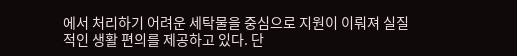에서 처리하기 어려운 세탁물을 중심으로 지원이 이뤄져 실질적인 생활 편의를 제공하고 있다. 단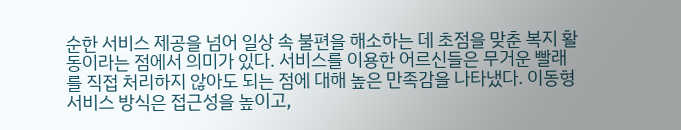순한 서비스 제공을 넘어 일상 속 불편을 해소하는 데 초점을 맞춘 복지 활동이라는 점에서 의미가 있다. 서비스를 이용한 어르신들은 무거운 빨래를 직접 처리하지 않아도 되는 점에 대해 높은 만족감을 나타냈다. 이동형 서비스 방식은 접근성을 높이고,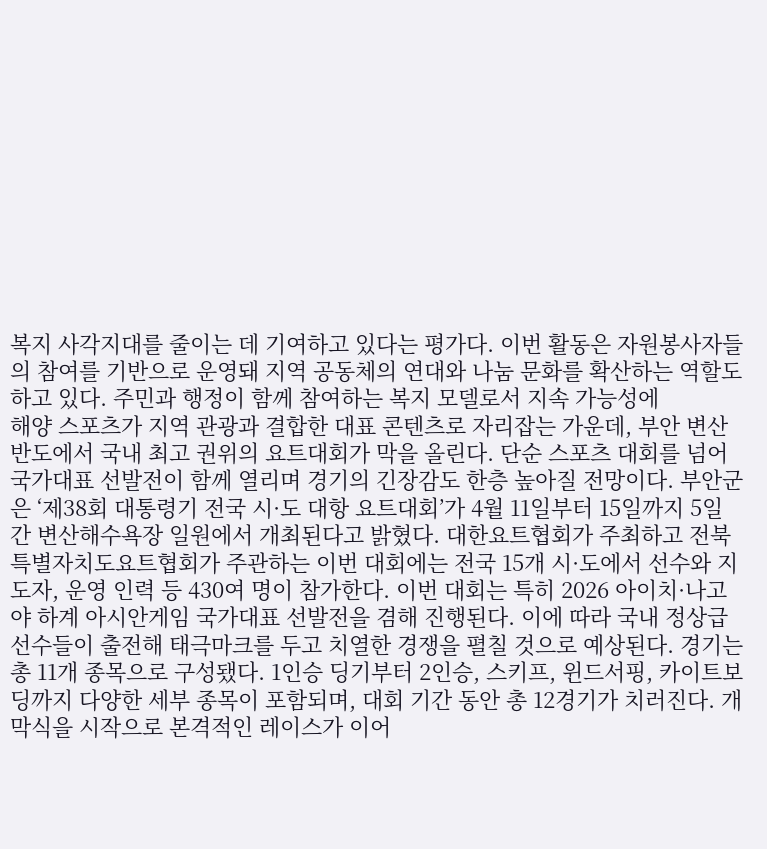복지 사각지대를 줄이는 데 기여하고 있다는 평가다. 이번 활동은 자원봉사자들의 참여를 기반으로 운영돼 지역 공동체의 연대와 나눔 문화를 확산하는 역할도 하고 있다. 주민과 행정이 함께 참여하는 복지 모델로서 지속 가능성에
해양 스포츠가 지역 관광과 결합한 대표 콘텐츠로 자리잡는 가운데, 부안 변산반도에서 국내 최고 권위의 요트대회가 막을 올린다. 단순 스포츠 대회를 넘어 국가대표 선발전이 함께 열리며 경기의 긴장감도 한층 높아질 전망이다. 부안군은 ‘제38회 대통령기 전국 시·도 대항 요트대회’가 4월 11일부터 15일까지 5일간 변산해수욕장 일원에서 개최된다고 밝혔다. 대한요트협회가 주최하고 전북특별자치도요트협회가 주관하는 이번 대회에는 전국 15개 시·도에서 선수와 지도자, 운영 인력 등 430여 명이 참가한다. 이번 대회는 특히 2026 아이치·나고야 하계 아시안게임 국가대표 선발전을 겸해 진행된다. 이에 따라 국내 정상급 선수들이 출전해 태극마크를 두고 치열한 경쟁을 펼칠 것으로 예상된다. 경기는 총 11개 종목으로 구성됐다. 1인승 딩기부터 2인승, 스키프, 윈드서핑, 카이트보딩까지 다양한 세부 종목이 포함되며, 대회 기간 동안 총 12경기가 치러진다. 개막식을 시작으로 본격적인 레이스가 이어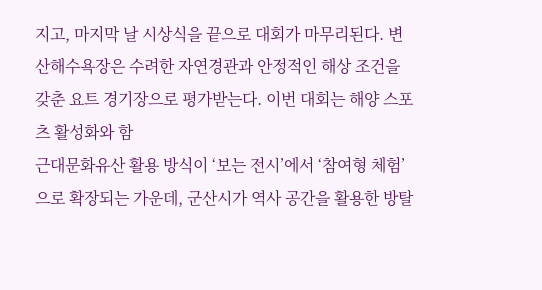지고, 마지막 날 시상식을 끝으로 대회가 마무리된다. 변산해수욕장은 수려한 자연경관과 안정적인 해상 조건을 갖춘 요트 경기장으로 평가받는다. 이번 대회는 해양 스포츠 활성화와 함
근대문화유산 활용 방식이 ‘보는 전시’에서 ‘참여형 체험’으로 확장되는 가운데, 군산시가 역사 공간을 활용한 방탈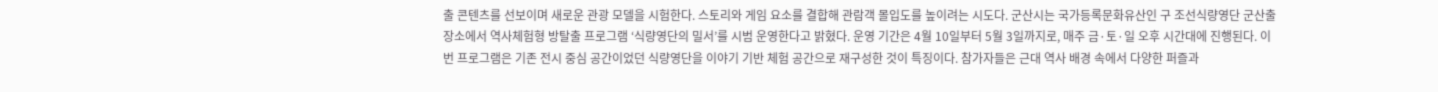출 콘텐츠를 선보이며 새로운 관광 모델을 시험한다. 스토리와 게임 요소를 결합해 관람객 몰입도를 높이려는 시도다. 군산시는 국가등록문화유산인 구 조선식량영단 군산출장소에서 역사체험형 방탈출 프로그램 ‘식량영단의 밀서’를 시범 운영한다고 밝혔다. 운영 기간은 4월 10일부터 5월 3일까지로, 매주 금·토·일 오후 시간대에 진행된다. 이번 프로그램은 기존 전시 중심 공간이었던 식량영단을 이야기 기반 체험 공간으로 재구성한 것이 특징이다. 참가자들은 근대 역사 배경 속에서 다양한 퍼즐과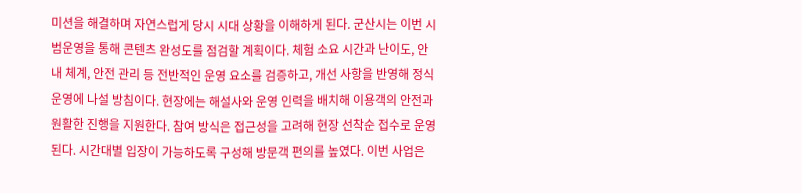미션을 해결하며 자연스럽게 당시 시대 상황을 이해하게 된다. 군산시는 이번 시범운영을 통해 콘텐츠 완성도를 점검할 계획이다. 체험 소요 시간과 난이도, 안내 체계, 안전 관리 등 전반적인 운영 요소를 검증하고, 개선 사항을 반영해 정식 운영에 나설 방침이다. 현장에는 해설사와 운영 인력을 배치해 이용객의 안전과 원활한 진행을 지원한다. 참여 방식은 접근성을 고려해 현장 선착순 접수로 운영된다. 시간대별 입장이 가능하도록 구성해 방문객 편의를 높였다. 이번 사업은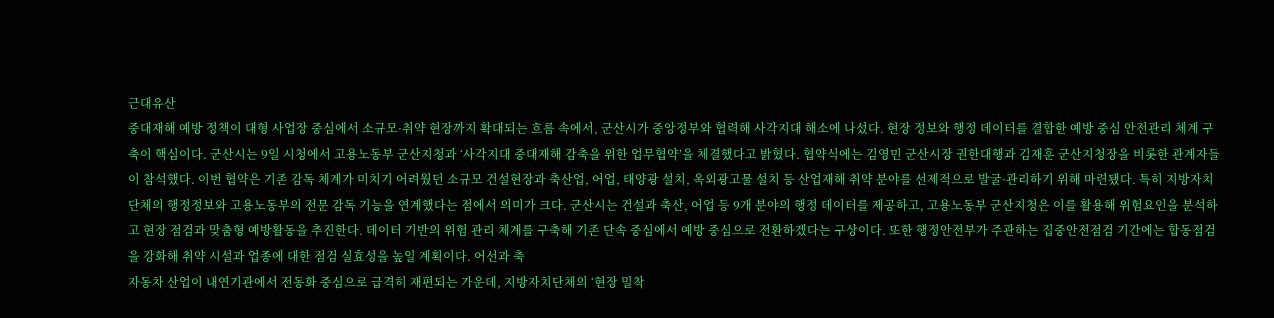근대유산
중대재해 예방 정책이 대형 사업장 중심에서 소규모·취약 현장까지 확대되는 흐름 속에서, 군산시가 중앙정부와 협력해 사각지대 해소에 나섰다. 현장 정보와 행정 데이터를 결합한 예방 중심 안전관리 체계 구축이 핵심이다. 군산시는 9일 시청에서 고용노동부 군산지청과 ‘사각지대 중대재해 감축을 위한 업무협약’을 체결했다고 밝혔다. 협약식에는 김영민 군산시장 권한대행과 김재훈 군산지청장을 비롯한 관계자들이 참석했다. 이번 협약은 기존 감독 체계가 미치기 어려웠던 소규모 건설현장과 축산업, 어업, 태양광 설치, 옥외광고물 설치 등 산업재해 취약 분야를 선제적으로 발굴·관리하기 위해 마련됐다. 특히 지방자치단체의 행정정보와 고용노동부의 전문 감독 기능을 연계했다는 점에서 의미가 크다. 군산시는 건설과 축산, 어업 등 9개 분야의 행정 데이터를 제공하고, 고용노동부 군산지청은 이를 활용해 위험요인을 분석하고 현장 점검과 맞춤형 예방활동을 추진한다. 데이터 기반의 위험 관리 체계를 구축해 기존 단속 중심에서 예방 중심으로 전환하겠다는 구상이다. 또한 행정안전부가 주관하는 집중안전점검 기간에는 합동점검을 강화해 취약 시설과 업종에 대한 점검 실효성을 높일 계획이다. 어선과 축
자동차 산업이 내연기관에서 전동화 중심으로 급격히 재편되는 가운데, 지방자치단체의 ‘현장 밀착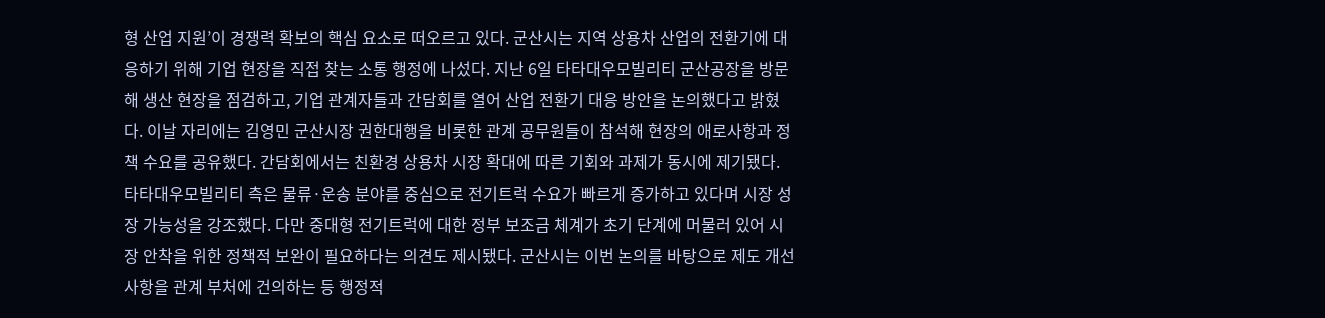형 산업 지원’이 경쟁력 확보의 핵심 요소로 떠오르고 있다. 군산시는 지역 상용차 산업의 전환기에 대응하기 위해 기업 현장을 직접 찾는 소통 행정에 나섰다. 지난 6일 타타대우모빌리티 군산공장을 방문해 생산 현장을 점검하고, 기업 관계자들과 간담회를 열어 산업 전환기 대응 방안을 논의했다고 밝혔다. 이날 자리에는 김영민 군산시장 권한대행을 비롯한 관계 공무원들이 참석해 현장의 애로사항과 정책 수요를 공유했다. 간담회에서는 친환경 상용차 시장 확대에 따른 기회와 과제가 동시에 제기됐다. 타타대우모빌리티 측은 물류·운송 분야를 중심으로 전기트럭 수요가 빠르게 증가하고 있다며 시장 성장 가능성을 강조했다. 다만 중대형 전기트럭에 대한 정부 보조금 체계가 초기 단계에 머물러 있어 시장 안착을 위한 정책적 보완이 필요하다는 의견도 제시됐다. 군산시는 이번 논의를 바탕으로 제도 개선 사항을 관계 부처에 건의하는 등 행정적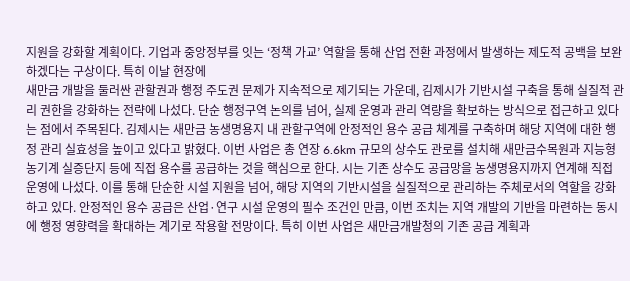지원을 강화할 계획이다. 기업과 중앙정부를 잇는 ‘정책 가교’ 역할을 통해 산업 전환 과정에서 발생하는 제도적 공백을 보완하겠다는 구상이다. 특히 이날 현장에
새만금 개발을 둘러싼 관할권과 행정 주도권 문제가 지속적으로 제기되는 가운데, 김제시가 기반시설 구축을 통해 실질적 관리 권한을 강화하는 전략에 나섰다. 단순 행정구역 논의를 넘어, 실제 운영과 관리 역량을 확보하는 방식으로 접근하고 있다는 점에서 주목된다. 김제시는 새만금 농생명용지 내 관할구역에 안정적인 용수 공급 체계를 구축하며 해당 지역에 대한 행정 관리 실효성을 높이고 있다고 밝혔다. 이번 사업은 총 연장 6.6km 규모의 상수도 관로를 설치해 새만금수목원과 지능형 농기계 실증단지 등에 직접 용수를 공급하는 것을 핵심으로 한다. 시는 기존 상수도 공급망을 농생명용지까지 연계해 직접 운영에 나섰다. 이를 통해 단순한 시설 지원을 넘어, 해당 지역의 기반시설을 실질적으로 관리하는 주체로서의 역할을 강화하고 있다. 안정적인 용수 공급은 산업·연구 시설 운영의 필수 조건인 만큼, 이번 조치는 지역 개발의 기반을 마련하는 동시에 행정 영향력을 확대하는 계기로 작용할 전망이다. 특히 이번 사업은 새만금개발청의 기존 공급 계획과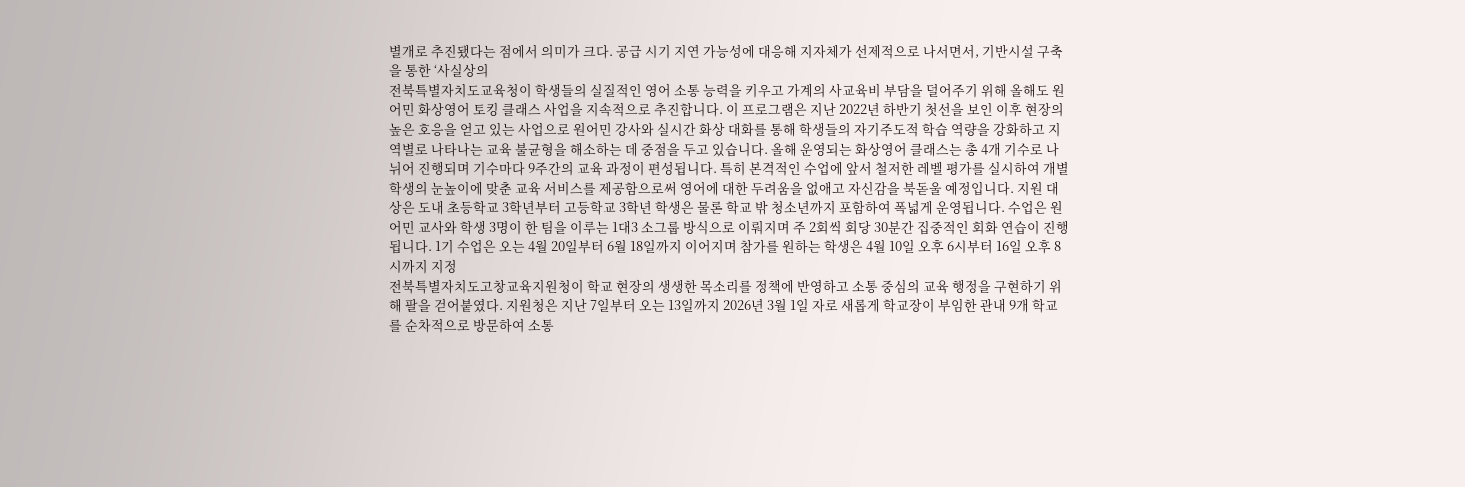별개로 추진됐다는 점에서 의미가 크다. 공급 시기 지연 가능성에 대응해 지자체가 선제적으로 나서면서, 기반시설 구축을 통한 ‘사실상의
전북특별자치도교육청이 학생들의 실질적인 영어 소통 능력을 키우고 가계의 사교육비 부담을 덜어주기 위해 올해도 원어민 화상영어 토킹 클래스 사업을 지속적으로 추진합니다. 이 프로그램은 지난 2022년 하반기 첫선을 보인 이후 현장의 높은 호응을 얻고 있는 사업으로 원어민 강사와 실시간 화상 대화를 통해 학생들의 자기주도적 학습 역량을 강화하고 지역별로 나타나는 교육 불균형을 해소하는 데 중점을 두고 있습니다. 올해 운영되는 화상영어 클래스는 총 4개 기수로 나뉘어 진행되며 기수마다 9주간의 교육 과정이 편성됩니다. 특히 본격적인 수업에 앞서 철저한 레벨 평가를 실시하여 개별 학생의 눈높이에 맞춘 교육 서비스를 제공함으로써 영어에 대한 두려움을 없애고 자신감을 북돋울 예정입니다. 지원 대상은 도내 초등학교 3학년부터 고등학교 3학년 학생은 물론 학교 밖 청소년까지 포함하여 폭넓게 운영됩니다. 수업은 원어민 교사와 학생 3명이 한 팀을 이루는 1대3 소그룹 방식으로 이뤄지며 주 2회씩 회당 30분간 집중적인 회화 연습이 진행됩니다. 1기 수업은 오는 4월 20일부터 6월 18일까지 이어지며 참가를 원하는 학생은 4월 10일 오후 6시부터 16일 오후 8시까지 지정
전북특별자치도고창교육지원청이 학교 현장의 생생한 목소리를 정책에 반영하고 소통 중심의 교육 행정을 구현하기 위해 팔을 걷어붙였다. 지원청은 지난 7일부터 오는 13일까지 2026년 3월 1일 자로 새롭게 학교장이 부임한 관내 9개 학교를 순차적으로 방문하여 소통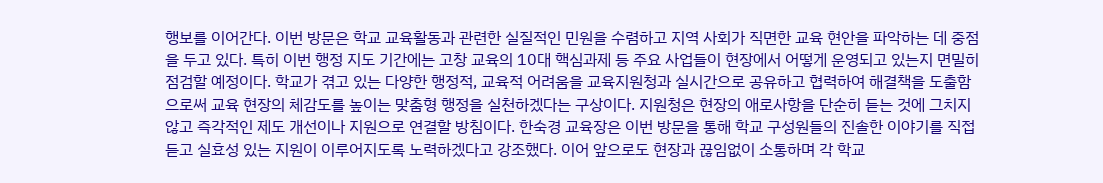행보를 이어간다. 이번 방문은 학교 교육활동과 관련한 실질적인 민원을 수렴하고 지역 사회가 직면한 교육 현안을 파악하는 데 중점을 두고 있다. 특히 이번 행정 지도 기간에는 고창 교육의 10대 핵심과제 등 주요 사업들이 현장에서 어떻게 운영되고 있는지 면밀히 점검할 예정이다. 학교가 겪고 있는 다양한 행정적, 교육적 어려움을 교육지원청과 실시간으로 공유하고 협력하여 해결책을 도출함으로써 교육 현장의 체감도를 높이는 맞춤형 행정을 실천하겠다는 구상이다. 지원청은 현장의 애로사항을 단순히 듣는 것에 그치지 않고 즉각적인 제도 개선이나 지원으로 연결할 방침이다. 한숙경 교육장은 이번 방문을 통해 학교 구성원들의 진솔한 이야기를 직접 듣고 실효성 있는 지원이 이루어지도록 노력하겠다고 강조했다. 이어 앞으로도 현장과 끊임없이 소통하며 각 학교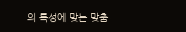의 특성에 맞는 맞춤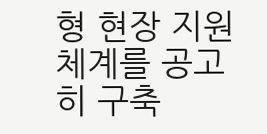형 현장 지원 체계를 공고히 구축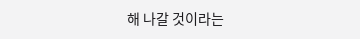해 나갈 것이라는